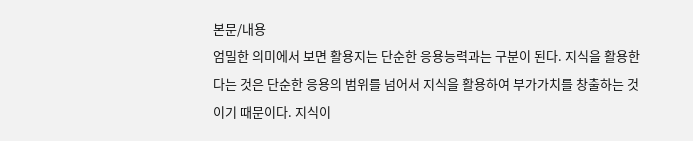본문/내용
엄밀한 의미에서 보면 활용지는 단순한 응용능력과는 구분이 된다. 지식을 활용한다는 것은 단순한 응용의 범위를 넘어서 지식을 활용하여 부가가치를 창출하는 것이기 때문이다. 지식이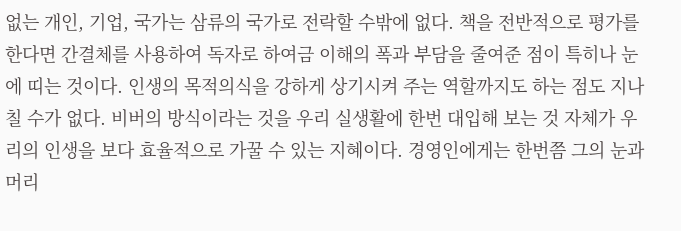없는 개인, 기업, 국가는 삼류의 국가로 전락할 수밖에 없다. 책을 전반적으로 평가를 한다면 간결체를 사용하여 독자로 하여금 이해의 폭과 부담을 줄여준 점이 특히나 눈에 띠는 것이다. 인생의 목적의식을 강하게 상기시켜 주는 역할까지도 하는 점도 지나칠 수가 없다. 비버의 방식이라는 것을 우리 실생활에 한번 대입해 보는 것 자체가 우리의 인생을 보다 효율적으로 가꿀 수 있는 지혜이다. 경영인에게는 한번쯤 그의 눈과 머리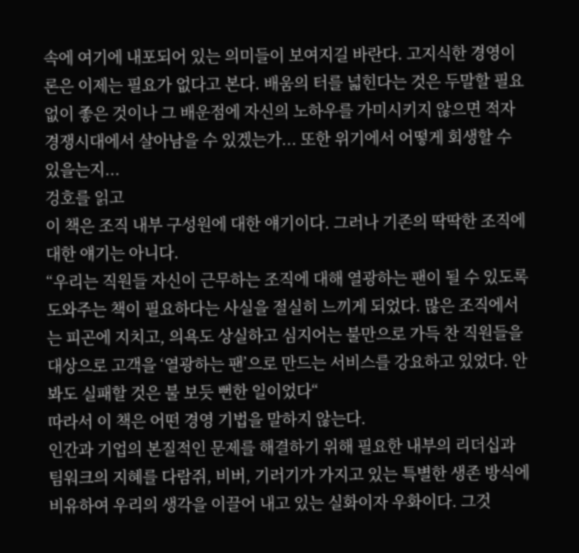속에 여기에 내포되어 있는 의미들이 보여지길 바란다. 고지식한 경영이론은 이제는 필요가 없다고 본다. 배움의 터를 넓힌다는 것은 두말할 필요없이 좋은 것이나 그 배운점에 자신의 노하우를 가미시키지 않으면 적자 경쟁시대에서 살아남을 수 있겠는가... 또한 위기에서 어떻게 회생할 수 있을는지...
겅호를 읽고
이 책은 조직 내부 구성원에 대한 얘기이다. 그러나 기존의 딱딱한 조직에 대한 얘기는 아니다.
“우리는 직원들 자신이 근무하는 조직에 대해 열광하는 팬이 될 수 있도록 도와주는 책이 필요하다는 사실을 절실히 느끼게 되었다. 많은 조직에서는 피곤에 지치고, 의욕도 상실하고 심지어는 불만으로 가득 찬 직원들을 대상으로 고객을 ‘열광하는 팬’으로 만드는 서비스를 강요하고 있었다. 안 봐도 실패할 것은 불 보듯 뻔한 일이었다“
따라서 이 책은 어떤 경영 기법을 말하지 않는다.
인간과 기업의 본질적인 문제를 해결하기 위해 필요한 내부의 리더십과 팀워크의 지혜를 다람쥐, 비버, 기러기가 가지고 있는 특별한 생존 방식에 비유하여 우리의 생각을 이끌어 내고 있는 실화이자 우화이다. 그것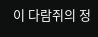이 다람쥐의 정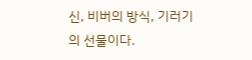신, 비버의 방식, 기러기의 선물이다.